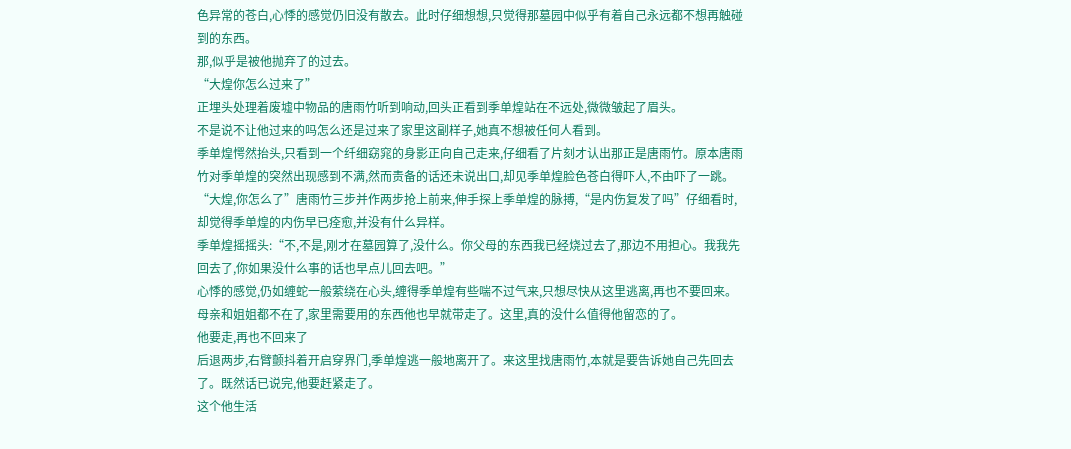色异常的苍白,心悸的感觉仍旧没有散去。此时仔细想想,只觉得那墓园中似乎有着自己永远都不想再触碰到的东西。
那,似乎是被他抛弃了的过去。
“大煌你怎么过来了”
正埋头处理着废墟中物品的唐雨竹听到响动,回头正看到季单煌站在不远处,微微皱起了眉头。
不是说不让他过来的吗怎么还是过来了家里这副样子,她真不想被任何人看到。
季单煌愕然抬头,只看到一个纤细窈窕的身影正向自己走来,仔细看了片刻才认出那正是唐雨竹。原本唐雨竹对季单煌的突然出现感到不满,然而责备的话还未说出口,却见季单煌脸色苍白得吓人,不由吓了一跳。
“大煌,你怎么了”唐雨竹三步并作两步抢上前来,伸手探上季单煌的脉搏,“是内伤复发了吗”仔细看时,却觉得季单煌的内伤早已痊愈,并没有什么异样。
季单煌摇摇头:“不,不是,刚才在墓园算了,没什么。你父母的东西我已经烧过去了,那边不用担心。我我先回去了,你如果没什么事的话也早点儿回去吧。”
心悸的感觉,仍如缠蛇一般萦绕在心头,缠得季单煌有些喘不过气来,只想尽快从这里逃离,再也不要回来。
母亲和姐姐都不在了,家里需要用的东西他也早就带走了。这里,真的没什么值得他留恋的了。
他要走,再也不回来了
后退两步,右臂颤抖着开启穿界门,季单煌逃一般地离开了。来这里找唐雨竹,本就是要告诉她自己先回去了。既然话已说完,他要赶紧走了。
这个他生活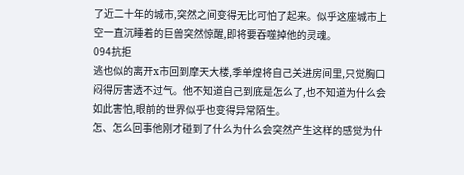了近二十年的城市,突然之间变得无比可怕了起来。似乎这座城市上空一直沉睡着的巨兽突然惊醒,即将要吞噬掉他的灵魂。
094抗拒
逃也似的离开x市回到摩天大楼,季单煌将自己关进房间里,只觉胸口闷得厉害透不过气。他不知道自己到底是怎么了,也不知道为什么会如此害怕,眼前的世界似乎也变得异常陌生。
怎、怎么回事他刚才碰到了什么为什么会突然产生这样的感觉为什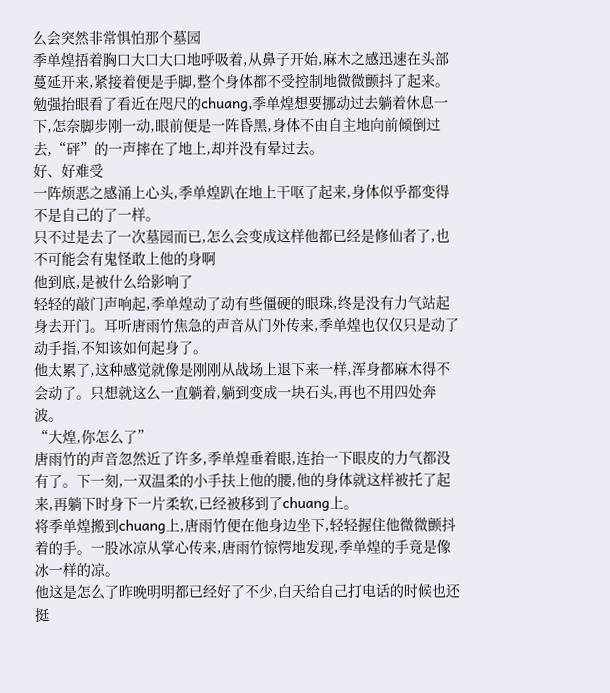么会突然非常惧怕那个墓园
季单煌捂着胸口大口大口地呼吸着,从鼻子开始,麻木之感迅速在头部蔓延开来,紧接着便是手脚,整个身体都不受控制地微微颤抖了起来。勉强抬眼看了看近在咫尺的chuang,季单煌想要挪动过去躺着休息一下,怎奈脚步刚一动,眼前便是一阵昏黑,身体不由自主地向前倾倒过去,“砰”的一声摔在了地上,却并没有晕过去。
好、好难受
一阵烦恶之感涌上心头,季单煌趴在地上干呕了起来,身体似乎都变得不是自己的了一样。
只不过是去了一次墓园而已,怎么会变成这样他都已经是修仙者了,也不可能会有鬼怪敢上他的身啊
他到底,是被什么给影响了
轻轻的敲门声响起,季单煌动了动有些僵硬的眼珠,终是没有力气站起身去开门。耳听唐雨竹焦急的声音从门外传来,季单煌也仅仅只是动了动手指,不知该如何起身了。
他太累了,这种感觉就像是刚刚从战场上退下来一样,浑身都麻木得不会动了。只想就这么一直躺着,躺到变成一块石头,再也不用四处奔波。
“大煌,你怎么了”
唐雨竹的声音忽然近了许多,季单煌垂着眼,连抬一下眼皮的力气都没有了。下一刻,一双温柔的小手扶上他的腰,他的身体就这样被托了起来,再躺下时身下一片柔软,已经被移到了chuang上。
将季单煌搬到chuang上,唐雨竹便在他身边坐下,轻轻握住他微微颤抖着的手。一股冰凉从掌心传来,唐雨竹惊愕地发现,季单煌的手竟是像冰一样的凉。
他这是怎么了昨晚明明都已经好了不少,白天给自己打电话的时候也还挺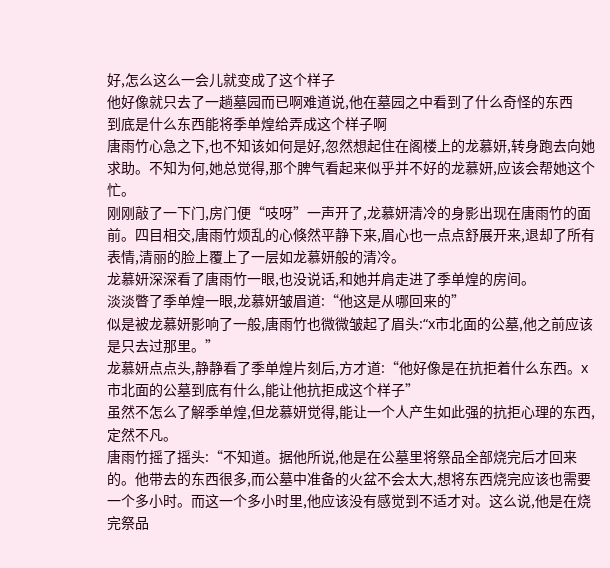好,怎么这么一会儿就变成了这个样子
他好像就只去了一趟墓园而已啊难道说,他在墓园之中看到了什么奇怪的东西
到底是什么东西能将季单煌给弄成这个样子啊
唐雨竹心急之下,也不知该如何是好,忽然想起住在阁楼上的龙慕妍,转身跑去向她求助。不知为何,她总觉得,那个脾气看起来似乎并不好的龙慕妍,应该会帮她这个忙。
刚刚敲了一下门,房门便“吱呀”一声开了,龙慕妍清冷的身影出现在唐雨竹的面前。四目相交,唐雨竹烦乱的心倏然平静下来,眉心也一点点舒展开来,退却了所有表情,清丽的脸上覆上了一层如龙慕妍般的清冷。
龙慕妍深深看了唐雨竹一眼,也没说话,和她并肩走进了季单煌的房间。
淡淡瞥了季单煌一眼,龙慕妍皱眉道:“他这是从哪回来的”
似是被龙慕妍影响了一般,唐雨竹也微微皱起了眉头:“x市北面的公墓,他之前应该是只去过那里。”
龙慕妍点点头,静静看了季单煌片刻后,方才道:“他好像是在抗拒着什么东西。x市北面的公墓到底有什么,能让他抗拒成这个样子”
虽然不怎么了解季单煌,但龙慕妍觉得,能让一个人产生如此强的抗拒心理的东西,定然不凡。
唐雨竹摇了摇头:“不知道。据他所说,他是在公墓里将祭品全部烧完后才回来的。他带去的东西很多,而公墓中准备的火盆不会太大,想将东西烧完应该也需要一个多小时。而这一个多小时里,他应该没有感觉到不适才对。这么说,他是在烧完祭品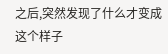之后,突然发现了什么才变成这个样子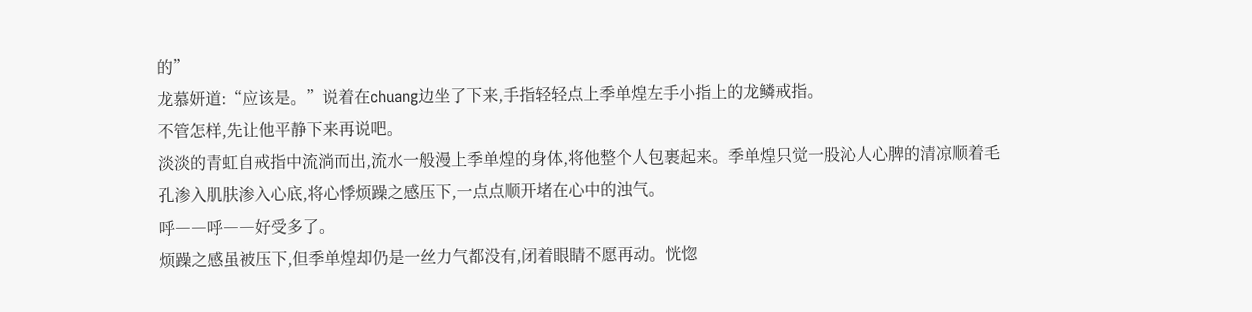的”
龙慕妍道:“应该是。”说着在chuang边坐了下来,手指轻轻点上季单煌左手小指上的龙鳞戒指。
不管怎样,先让他平静下来再说吧。
淡淡的青虹自戒指中流淌而出,流水一般漫上季单煌的身体,将他整个人包裹起来。季单煌只觉一股沁人心脾的清凉顺着毛孔渗入肌肤渗入心底,将心悸烦躁之感压下,一点点顺开堵在心中的浊气。
呼――呼――好受多了。
烦躁之感虽被压下,但季单煌却仍是一丝力气都没有,闭着眼睛不愿再动。恍惚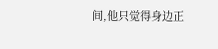间,他只觉得身边正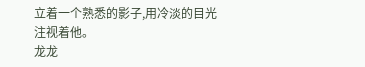立着一个熟悉的影子,用冷淡的目光注视着他。
龙龙